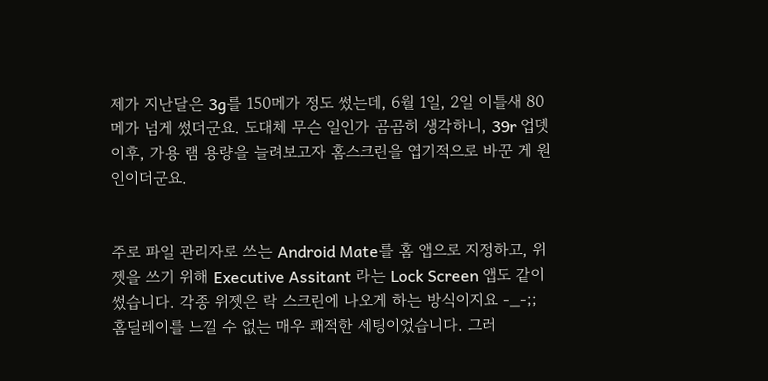제가 지난달은 3g를 150메가 정도 썼는데, 6월 1일, 2일 이틀새 80메가 넘게 썼더군요. 도대체 무슨 일인가 곰곰히 생각하니, 39r 업뎃 이후, 가용 램 용량을 늘려보고자 홈스크린을 엽기적으로 바꾼 게 원인이더군요.


주로 파일 관리자로 쓰는 Android Mate를 홈 앱으로 지정하고, 위젯을 쓰기 위해 Executive Assitant 라는 Lock Screen 앱도 같이 썼습니다. 각종 위젯은 락 스크린에 나오게 하는 방식이지요 -_-;; 홈딜레이를 느낄 수 없는 매우 쾌적한 세팅이었습니다. 그러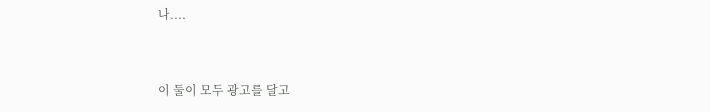나....


이 둘이 모두 광고를 달고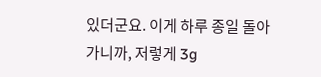있더군요. 이게 하루 종일 돌아가니까, 저렇게 3g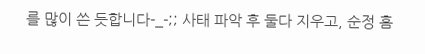를 많이 쓴 듯합니다-_-;; 사태 파악 후 둘다 지우고, 순정 홈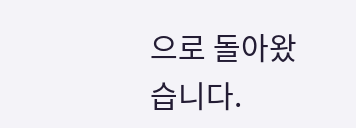으로 돌아왔습니다.